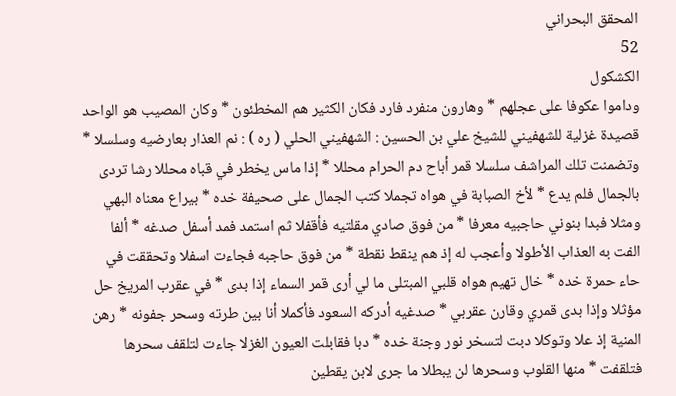المحقق البحراني
52
الكشكول
وداموا عكوفا على عجلهم * وهارون منفرد فارد فكان الكثير هم المخطئون * وكان المصيب هو الواحد قصيدة غزلية للشهفيني للشيخ علي بن الحسين : الشهفيني الحلي ( ره ) : نم العذار بعارضيه وسلسلا * وتضمنت تلك المراشف سلسلا قمر أباح دم الحرام محللا * إذا ماس يخطر في قباه محللا رشا تردى بالجمال فلم يدع * لأخ الصبابة في هواه تجملا كتب الجمال على صحيفة خده * بيراع معناه البهي ومثلا فبدا بنوني حاجبيه معرفا * من فوق صادي مقلتيه فأقفلا ثم استمد فمد أسفل صدغه * ألفا الفت به العذاب الأطولا وأعجب له إذ هم ينقط نقطة * من فوق حاجبه فجاءت اسفلا وتحققت في حاء حمرة خده * خال تهيم هواه قلبي المبتلى ما لي أرى قمر السماء إذا بدى * في عقرب المريخ حل مؤثلا وإذا بدى قمري وقارن عقربي * صدغيه أدركه السعود فأكملا أنا بين طرته وسحر جفونه * رهن المنية إذ علا وتوكلا دبت لتسخر نور وجنة خده * دبا فقابلت العيون الغزلا جاءت لتلقف سحرها فتلقفت * منها القلوب وسحرها لن يبطلا ما جرى لابن يقطين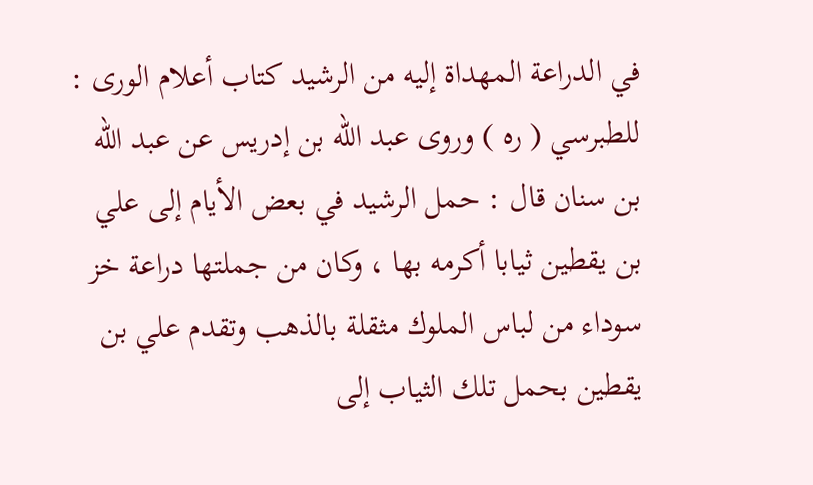في الدراعة المهداة إليه من الرشيد كتاب أعلام الورى : للطبرسي ( ره ) وروى عبد اللّه بن إدريس عن عبد اللّه بن سنان قال : حمل الرشيد في بعض الأيام إلى علي بن يقطين ثيابا أكرمه بها ، وكان من جملتها دراعة خز سوداء من لباس الملوك مثقلة بالذهب وتقدم علي بن يقطين بحمل تلك الثياب إلى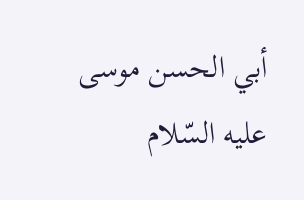أبي الحسن موسى عليه السّلام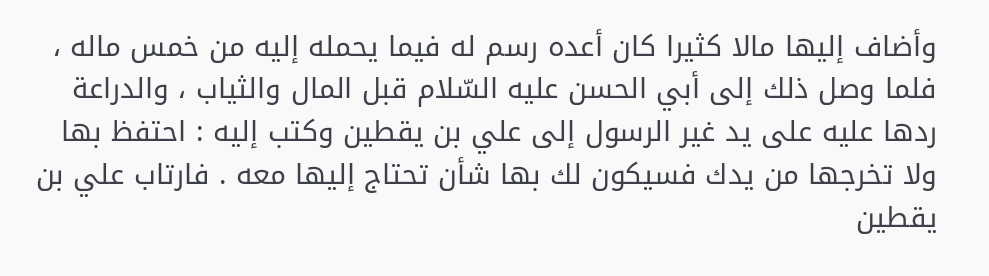وأضاف إليها مالا كثيرا كان أعده رسم له فيما يحمله إليه من خمس ماله ، فلما وصل ذلك إلى أبي الحسن عليه السّلام قبل المال والثياب ، والدراعة ردها عليه على يد غير الرسول إلى علي بن يقطين وكتب إليه : احتفظ بها ولا تخرجها من يدك فسيكون لك بها شأن تحتاج إليها معه . فارتاب علي بن يقطين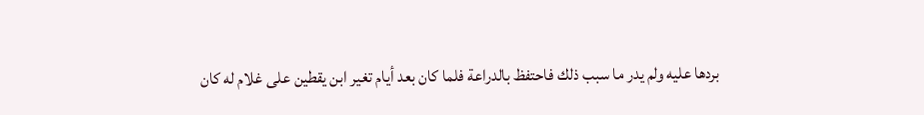بردها عليه ولم يدر ما سبب ذلك فاحتفظ بالدراعة فلما كان بعد أيام تغير ابن يقطين على غلام له كان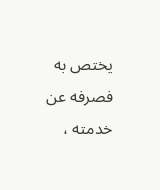يختص به فصرفه عن خدمته ،